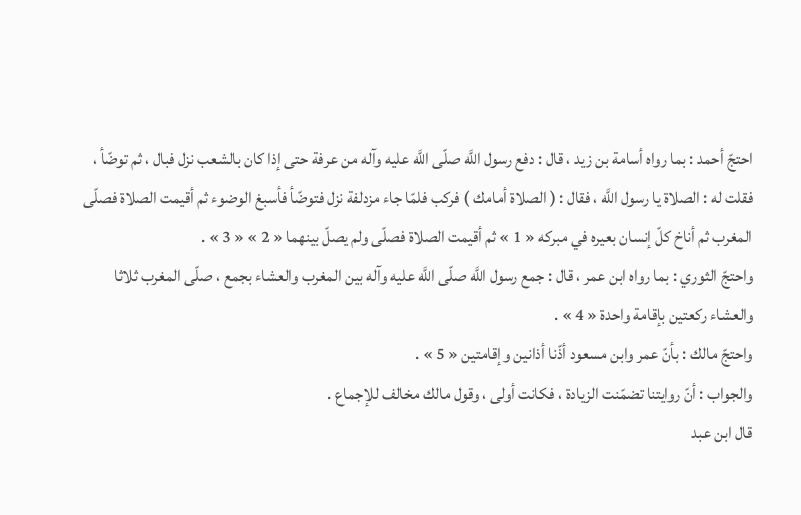احتجّ أحمد : بما رواه أسامة بن زيد ، قال : دفع رسول اللَّه صلّى اللَّه عليه وآله من عرفة حتى إذا كان بالشعب نزل فبال ، ثم توضّأ ، فقلت له : الصلاة يا رسول اللَّه ، فقال : ( الصلاة أمامك ) فركب فلمّا جاء مزدلفة نزل فتوضّأ فأسبغ الوضوء ثم أقيمت الصلاة فصلّى المغرب ثم أناخ كلّ إنسان بعيره في مبركه « 1 » ثم أقيمت الصلاة فصلّى ولم يصلّ بينهما « 2 » « 3 » .
واحتجّ الثوري : بما رواه ابن عمر ، قال : جمع رسول اللَّه صلّى اللَّه عليه وآله بين المغرب والعشاء بجمع ، صلّى المغرب ثلاثا والعشاء ركعتين بإقامة واحدة « 4 » .
واحتجّ مالك : بأنّ عمر وابن مسعود أذّنا أذانين وإقامتين « 5 » .
والجواب : أنّ روايتنا تضمّنت الزيادة ، فكانت أولى ، وقول مالك مخالف للإجماع .
قال ابن عبد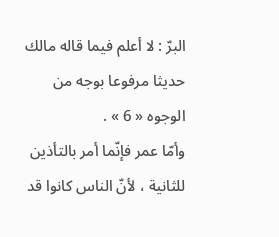البرّ : لا أعلم فيما قاله مالك حديثا مرفوعا بوجه من الوجوه « 6 » .
وأمّا عمر فإنّما أمر بالتأذين للثانية ، لأنّ الناس كانوا قد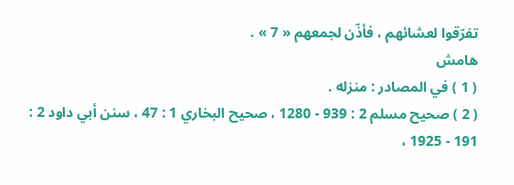تفرّقوا لعشائهم ، فأذّن لجمعهم « 7 » .
هامش
( 1 ) في المصادر : منزله .
( 2 ) صحيح مسلم 2 : 939 - 1280 ، صحيح البخاري 1 : 47 ، سنن أبي داود 2 :
191 - 1925 ،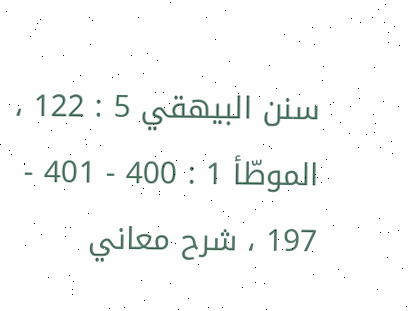سنن البيهقي 5 : 122 ، الموطّأ 1 : 400 - 401 - 197 ، شرح معاني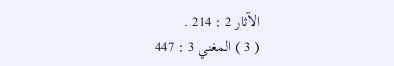الآثار 2 : 214 .
( 3 ) المغني 3 : 447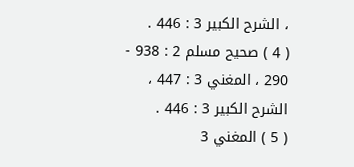، الشرح الكبير 3 : 446 .
( 4 ) صحيح مسلم 2 : 938 - 290 ، المغني 3 : 447 ، الشرح الكبير 3 : 446 .
( 5 ) المغني 3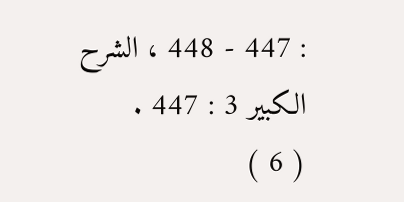: 447 - 448 ، الشرح الكبير 3 : 447 .
( 6 )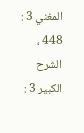المغني 3 : 448 ، الشرح الكبير 3 :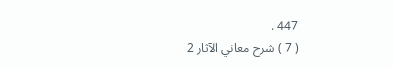447 .
( 7 ) شرح معاني الآثار 2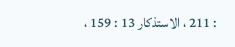: 211 ، الاستذكار 13 : 159 ،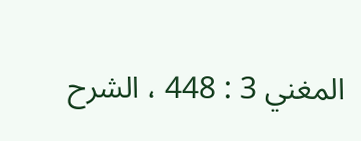المغني 3 : 448 ، الشرح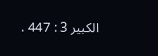الكبير 3 : 447 .